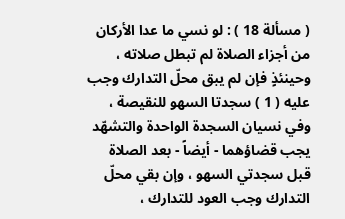( مسألة 18 ) : لو نسي ما عدا الأركان من أجزاء الصلاة لم تبطل صلاته ، وحينئذٍ فإن لم يبق محلّ التدارك وجب عليه ( 1 ) سجدتا السهو للنقيصة ، وفي نسيان السجدة الواحدة والتشهّد يجب قضاؤهما - أيضاً - بعد الصلاة قبل سجدتي السهو ، وإن بقي محلّ التدارك وجب العود للتدارك ،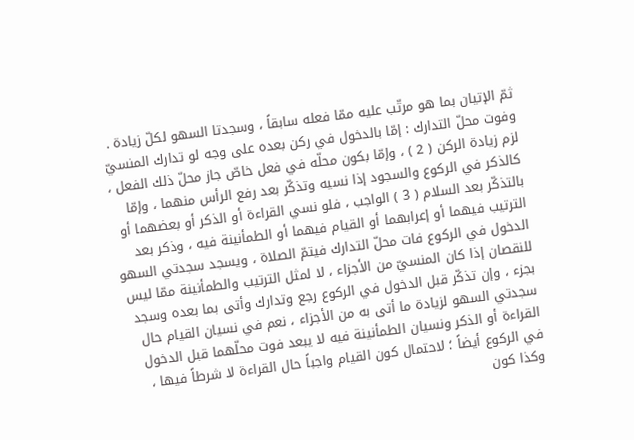ثمّ الإتيان بما هو مرتّب عليه ممّا فعله سابقاً ، وسجدتا السهو لكلّ زيادة . وفوت محلّ التدارك : إمّا بالدخول في ركن بعده على وجه لو تدارك المنسيّ لزم زيادة الركن ( 2 ) ، وإمّا بكون محلّه في فعل خاصّ جاز محلّ ذلك الفعل ، كالذكر في الركوع والسجود إذا نسيه وتذكّر بعد رفع الرأس منهما ، وإمّا بالتذكّر بعد السلام ( 3 ) الواجب ، فلو نسي القراءة أو الذكر أو بعضهما أو الترتيب فيهما أو إعرابهما أو القيام فيهما أو الطمأنينة فيه ، وذكر بعد الدخول في الركوع فات محلّ التدارك فيتمّ الصلاة ، ويسجد سجدتي السهو للنقصان إذا كان المنسيّ من الأجزاء ، لا لمثل الترتيب والطمأنينة ممّا ليس بجزء ، وإن تذكّر قبل الدخول في الركوع رجع وتدارك وأتى بما بعده وسجد سجدتي السهو لزيادة ما أتى به من الأجزاء ، نعم في نسيان القيام حال القراءة أو الذكر ونسيان الطمأنينة فيه لا يبعد فوت محلّهما قبل الدخول في الركوع أيضاً ؛ لاحتمال كون القيام واجباً حال القراءة لا شرطاً فيها ، وكذا كون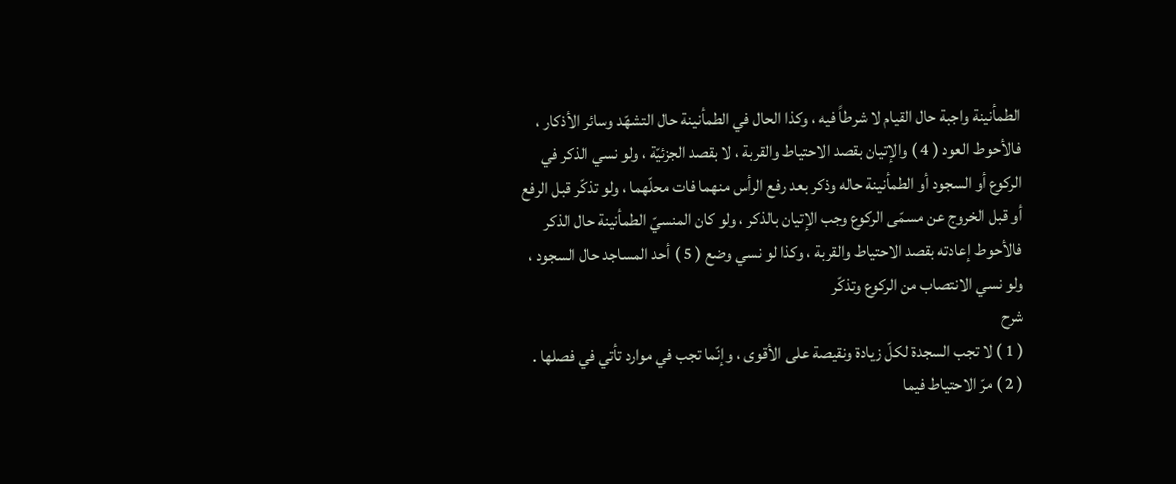الطمأنينة واجبة حال القيام لا شرطاً فيه ، وكذا الحال في الطمأنينة حال التشهّد وسائر الأذكار ، فالأحوط العود ( 4 ) والإتيان بقصد الاحتياط والقربة ، لا بقصد الجزئيّة ، ولو نسي الذكر في الركوع أو السجود أو الطمأنينة حاله وذكر بعد رفع الرأس منهما فات محلّهما ، ولو تذكّر قبل الرفع أو قبل الخروج عن مسمّى الركوع وجب الإتيان بالذكر ، ولو كان المنسيّ الطمأنينة حال الذكر فالأحوط إعادته بقصد الاحتياط والقربة ، وكذا لو نسي وضع ( 5 ) أحد المساجد حال السجود ، ولو نسي الانتصاب من الركوع وتذكّر
شرح
( 1 ) لا تجب السجدة لكلّ زيادة ونقيصة على الأقوى ، وإنّما تجب في موارد تأتي في فصلها .
( 2 ) مرّ الاحتياط فيما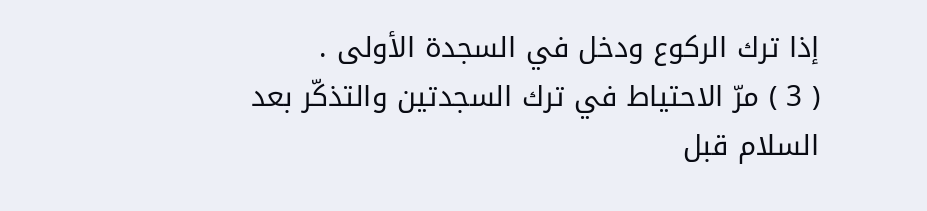إذا ترك الركوع ودخل في السجدة الأولى .
( 3 ) مرّ الاحتياط في ترك السجدتين والتذكّر بعد السلام قبل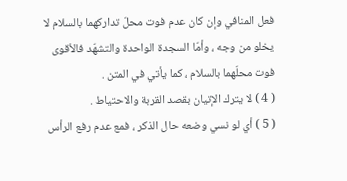فعل المنافي وإن كان عدم فوت محلّ تداركهما بالسلام لا يخلو من وجه ، وأمّا السجدة الواحدة والتشهّد فالأقوى فوت محلّهما بالسلام ، كما يأتي في المتن .
( 4 ) لا يترك الإتيان بقصد القربة والاحتياط .
( 5 ) أي لو نسي وضعه حال الذكر ، فمع عدم رفع الرأس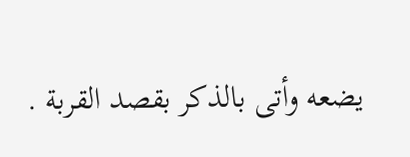يضعه وأتى بالذكر بقصد القربة .